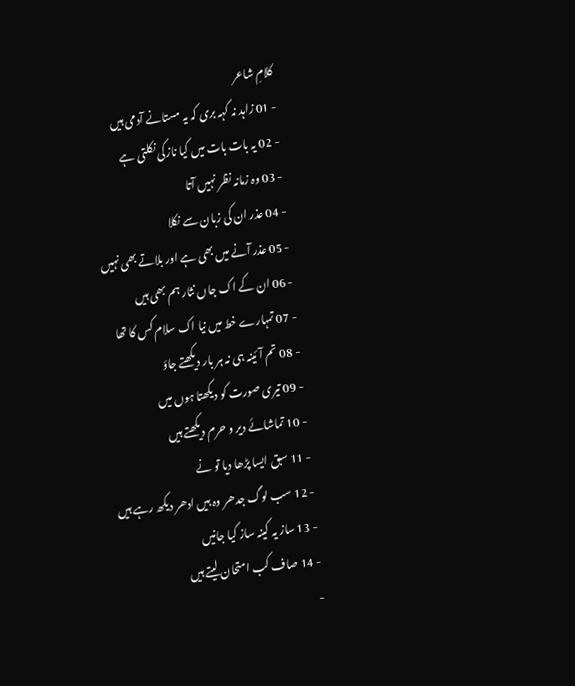کلامِ شاعر
- 01 زاہد نہ کہہ بری کہ یہ مستانے آدمی ہیں
- 02 یہ بات بات میں کیا نازکی نکلتی ہے
- 03 وہ زمانہ نظر نہیں آتا
- 04 عذر ان کی زبان سے نکلا
- 05 عذر آنے میں بھی ہے اور بلاتے بھی نہیں
- 06 ان کے اک جاں نثار ہم بھی ہیں
- 07 تمہارے خط میں نیا اک سلام کس کا تھا
- 08 تم آئینہ ہی نہ ہر بار دیکھتے جاؤ
- 09 تیری صورت کو دیکھتا ہوں میں
- 10 تماشائے دیر و حرم دیکھتے ہیں
- 11 سبق ایسا پڑھا دیا تو نے
- 12 سب لوگ جدھر وہ ہیں ادھر دیکھ رہے ہیں
- 13 ساز یہ کینہ ساز کیا جانیں
- 14 صاف کب امتحان لیتے ہیں
-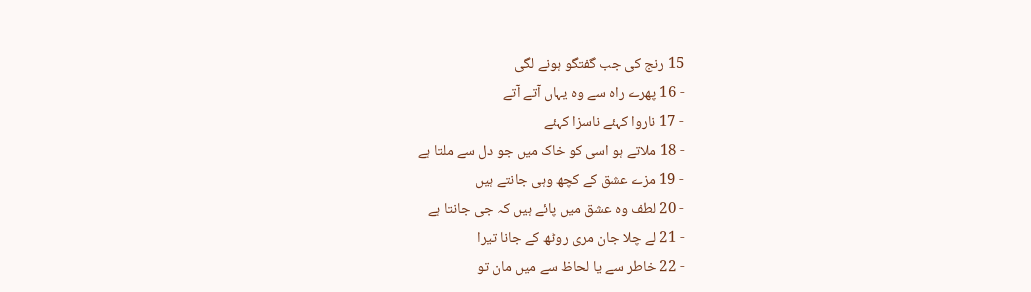15 رنج کی جب گفتگو ہونے لگی
- 16 پھرے راہ سے وہ یہاں آتے آتے
- 17 ناروا کہئے ناسزا کہئے
- 18 ملاتے ہو اسی کو خاک میں جو دل سے ملتا ہے
- 19 مزے عشق کے کچھ وہی جانتے ہیں
- 20 لطف وہ عشق میں پائے ہیں کہ جی جانتا ہے
- 21 لے چلا جان مری روٹھ کے جانا تیرا
- 22 خاطر سے یا لحاظ سے میں مان تو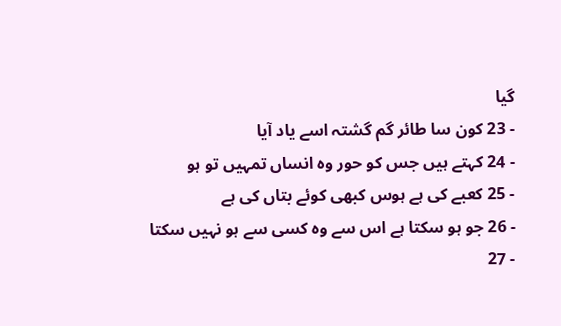گیا
- 23 کون سا طائر گم گشتہ اسے یاد آیا
- 24 کہتے ہیں جس کو حور وہ انساں تمہیں تو ہو
- 25 کعبے کی ہے ہوس کبھی کوئے بتاں کی ہے
- 26 جو ہو سکتا ہے اس سے وہ کسی سے ہو نہیں سکتا
- 27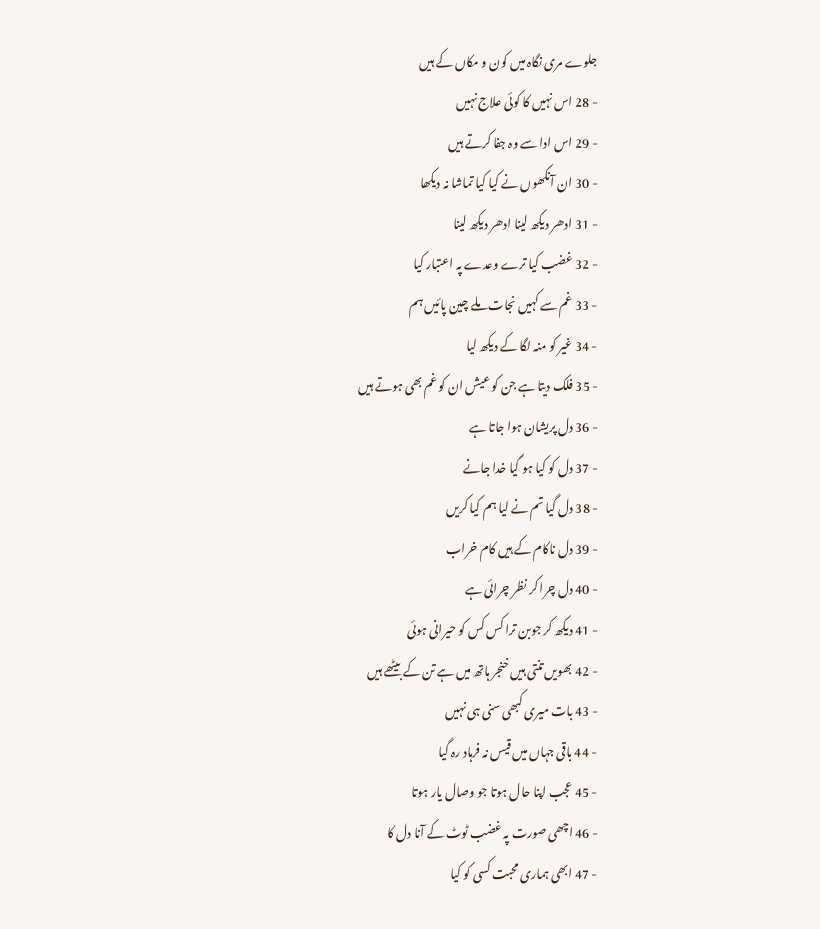جلوے مری نگاہ میں کون و مکاں کے ہیں
- 28 اس نہیں کا کوئی علاج نہیں
- 29 اس ادا سے وہ جفا کرتے ہیں
- 30 ان آنکھوں نے کیا کیا تماشا نہ دیکھا
- 31 ادھر دیکھ لینا ادھر دیکھ لینا
- 32 غضب کیا ترے وعدے پہ اعتبار کیا
- 33 غم سے کہیں نجات ملے چین پائیں ہم
- 34 غیر کو منہ لگا کے دیکھ لیا
- 35 فلک دیتا ہے جن کو عیش ان کو غم بھی ہوتے ہیں
- 36 دل پریشان ہوا جاتا ہے
- 37 دل کو کیا ہو گیا خدا جانے
- 38 دل گیا تم نے لیا ہم کیا کریں
- 39 دل ناکام کے ہیں کام خراب
- 40 دل چرا کر نظر چرائی ہے
- 41 دیکھ کر جوبن ترا کس کس کو حیرانی ہوئی
- 42 بھویں تنتی ہیں خنجر ہاتھ میں ہے تن کے بیٹھے ہیں
- 43 بات میری کبھی سنی ہی نہیں
- 44 باقی جہاں میں قیس نہ فرہاد رہ گیا
- 45 عجب اپنا حال ہوتا جو وصال یار ہوتا
- 46 اچھی صورت پہ غضب ٹوٹ کے آنا دل کا
- 47 ابھی ہماری محبت کسی کو کیا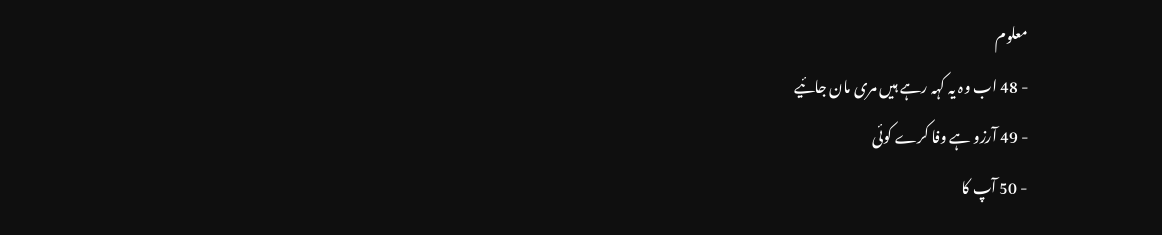معلوم
- 48 اب وہ یہ کہہ رہے ہیں مری مان جائیے
- 49 آرزو ہے وفا کرے کوئی
- 50 آپ کا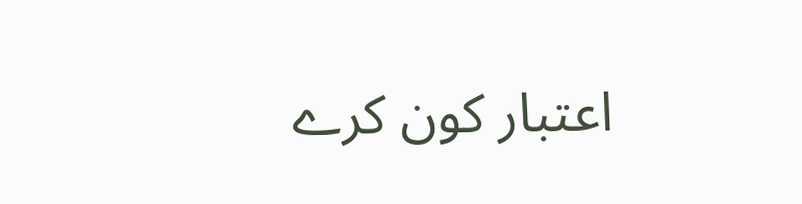اعتبار کون کرے